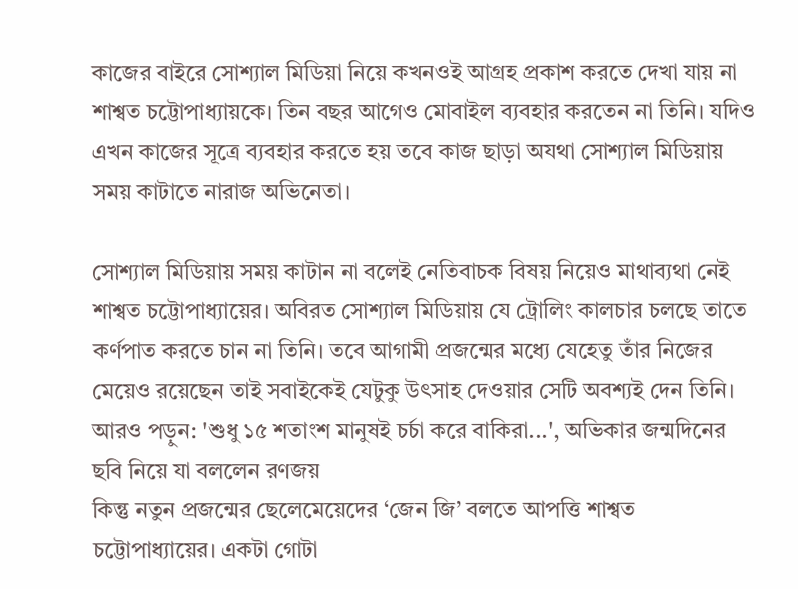কাজের বাইরে সোশ্যাল মিডিয়া নিয়ে কখনওই আগ্রহ প্রকাশ করতে দেখা যায় না শাশ্বত চট্টোপাধ্যায়কে। তিন বছর আগেও মোবাইল ব্যবহার করতেন না তিনি। যদিও এখন কাজের সূত্রে ব্যবহার করতে হয় তবে কাজ ছাড়া অযথা সোশ্যাল মিডিয়ায় সময় কাটাতে নারাজ অভিনেতা।

সোশ্যাল মিডিয়ায় সময় কাটান না বলেই নেতিবাচক বিষয় নিয়েও মাথাব্যথা নেই শাশ্বত চট্টোপাধ্যায়ের। অবিরত সোশ্যাল মিডিয়ায় যে ট্রোলিং কালচার চলছে তাতে কর্ণপাত করতে চান না তিনি। তবে আগামী প্রজন্মের মধ্যে যেহেতু তাঁর নিজের মেয়েও রয়েছেন তাই সবাইকেই যেটুকু উৎসাহ দেওয়ার সেটি অবশ্যই দেন তিনি।
আরও পড়ুন: 'শুধু ১৫ শতাংশ মানুষই চর্চা করে বাকিরা...', অভিকার জন্মদিনের ছবি নিয়ে যা বললেন রণজয়
কিন্তু নতুন প্রজন্মের ছেলেমেয়েদের ‘জেন জি’ বলতে আপত্তি শাশ্বত চট্টোপাধ্যায়ের। একটা গোটা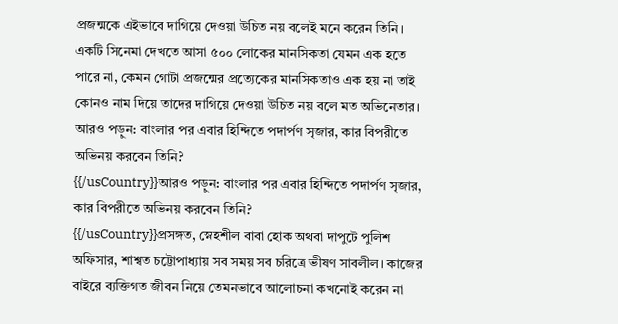প্রজন্মকে এইভাবে দাগিয়ে দেওয়া উচিত নয় বলেই মনে করেন তিনি। একটি সিনেমা দেখতে আসা ৫০০ লোকের মানসিকতা যেমন এক হতে পারে না, কেমন গোটা প্রজন্মের প্রত্যেকের মানসিকতাও এক হয় না তাই কোনও নাম দিয়ে তাদের দাগিয়ে দেওয়া উচিত নয় বলে মত অভিনেতার।
আরও পড়ুন: বাংলার পর এবার হিন্দিতে পদার্পণ সৃজার, কার বিপরীতে অভিনয় করবেন তিনি?
{{/usCountry}}আরও পড়ুন: বাংলার পর এবার হিন্দিতে পদার্পণ সৃজার, কার বিপরীতে অভিনয় করবেন তিনি?
{{/usCountry}}প্রসঙ্গত, স্নেহশীল বাবা হোক অথবা দাপুটে পুলিশ অফিসার, শাশ্বত চট্টোপাধ্যায় সব সময় সব চরিত্রে ভীষণ সাবলীল। কাজের বাইরে ব্যক্তিগত জীবন নিয়ে তেমনভাবে আলোচনা কখনোই করেন না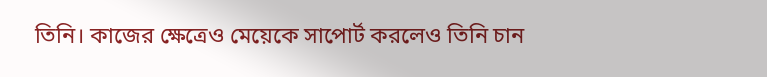তিনি। কাজের ক্ষেত্রেও মেয়েকে সাপোর্ট করলেও তিনি চান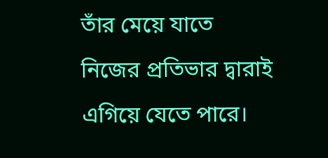তাঁর মেয়ে যাতে নিজের প্রতিভার দ্বারাই এগিয়ে যেতে পারে।